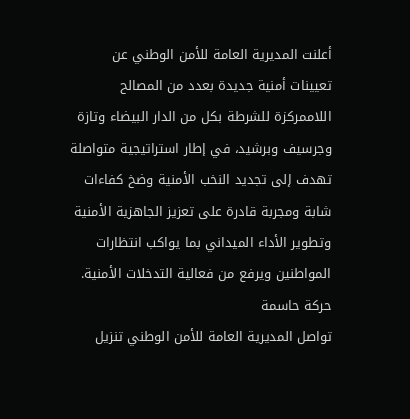أعلنت المديرية العامة للأمن الوطني عن تعيينات أمنية جديدة بعدد من المصالح اللاممركزة للشرطة بكل من الدار البيضاء وتازة وجرسيف وبرشيد، في إطار استراتيجية متواصلة تهدف إلى تجديد النخب الأمنية وضخ كفاءات شابة ومجربة قادرة على تعزيز الجاهزية الأمنية وتطوير الأداء الميداني بما يواكب انتظارات المواطنين ويرفع من فعالية التدخلات الأمنية.
حركة حاسمة
تواصل المديرية العامة للأمن الوطني تنزيل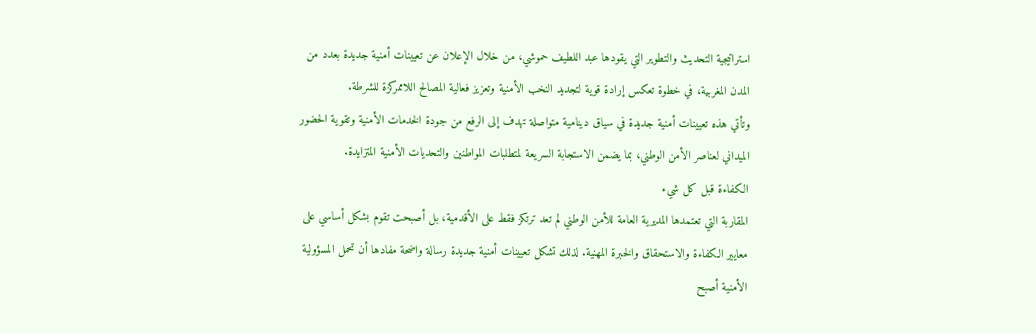استراتيجية التحديث والتطوير التي يقودها عبد اللطيف حموشي، من خلال الإعلان عن تعيينات أمنية جديدة بعدد من المدن المغربية، في خطوة تعكس إرادة قوية لتجديد النخب الأمنية وتعزيز فعالية المصالح اللاممركزة للشرطة.
وتأتي هذه تعيينات أمنية جديدة في سياق دينامية متواصلة تهدف إلى الرفع من جودة الخدمات الأمنية وتقوية الحضور الميداني لعناصر الأمن الوطني، بما يضمن الاستجابة السريعة لمتطلبات المواطنين والتحديات الأمنية المتزايدة.
الكفاءة قبل كل شيء
المقاربة التي تعتمدها المديرية العامة للأمن الوطني لم تعد ترتكز فقط على الأقدمية، بل أصبحت تقوم بشكل أساسي على معايير الكفاءة والاستحقاق والخبرة المهنية. لذلك تشكل تعيينات أمنية جديدة رسالة واضحة مفادها أن تحمل المسؤولية الأمنية أصبح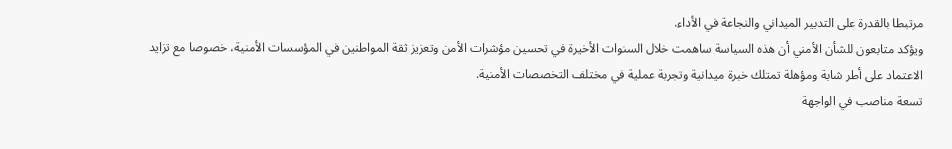مرتبطا بالقدرة على التدبير الميداني والنجاعة في الأداء.
ويؤكد متابعون للشأن الأمني أن هذه السياسة ساهمت خلال السنوات الأخيرة في تحسين مؤشرات الأمن وتعزيز ثقة المواطنين في المؤسسات الأمنية، خصوصا مع تزايد الاعتماد على أطر شابة ومؤهلة تمتلك خبرة ميدانية وتجربة عملية في مختلف التخصصات الأمنية.
تسعة مناصب في الواجهة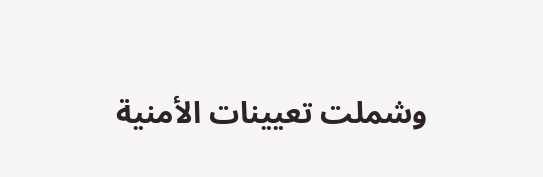وشملت تعيينات الأمنية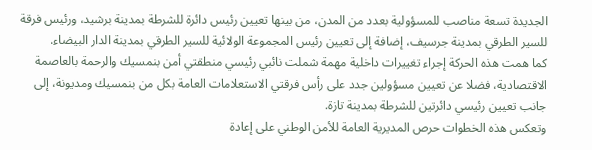الجديدة تسعة مناصب للمسؤولية بعدد من المدن، من بينها تعيين رئيس دائرة للشرطة بمدينة برشيد، ورئيس فرقة للسير الطرقي بمدينة جرسيف، إضافة إلى تعيين رئيس المجموعة الولائية للسير الطرقي بمدينة الدار البيضاء.
كما همت هذه الحركة إجراء تغييرات داخلية مهمة شملت نائبي رئيسي منطقتي أمن بنمسيك والرحمة بالعاصمة الاقتصادية، فضلا عن تعيين مسؤولين جدد على رأس فرقتي الاستعلامات العامة بكل من بنمسيك ومديونة، إلى جانب تعيين رئيسي دائرتين للشرطة بمدينة تازة.
وتعكس هذه الخطوات حرص المديرية العامة للأمن الوطني على إعادة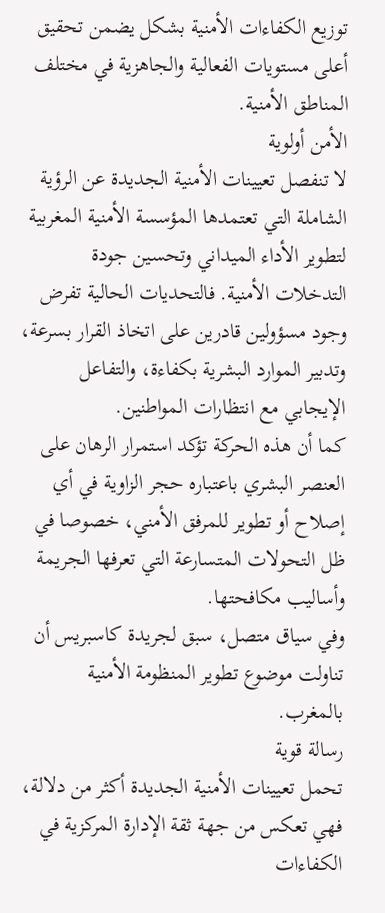توزيع الكفاءات الأمنية بشكل يضمن تحقيق أعلى مستويات الفعالية والجاهزية في مختلف المناطق الأمنية.
الأمن أولوية
لا تنفصل تعيينات الأمنية الجديدة عن الرؤية الشاملة التي تعتمدها المؤسسة الأمنية المغربية لتطوير الأداء الميداني وتحسين جودة التدخلات الأمنية. فالتحديات الحالية تفرض وجود مسؤولين قادرين على اتخاذ القرار بسرعة، وتدبير الموارد البشرية بكفاءة، والتفاعل الإيجابي مع انتظارات المواطنين.
كما أن هذه الحركة تؤكد استمرار الرهان على العنصر البشري باعتباره حجر الزاوية في أي إصلاح أو تطوير للمرفق الأمني، خصوصا في ظل التحولات المتسارعة التي تعرفها الجريمة وأساليب مكافحتها.
وفي سياق متصل، سبق لجريدة كاسبريس أن تناولت موضوع تطوير المنظومة الأمنية بالمغرب.
رسالة قوية
تحمل تعيينات الأمنية الجديدة أكثر من دلالة، فهي تعكس من جهة ثقة الإدارة المركزية في الكفاءات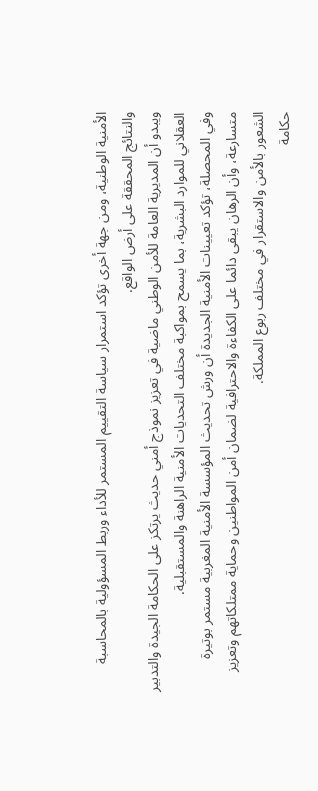الأمنية الوطنية، ومن جهة أخرى تؤكد استمرار سياسة التقييم المستمر للأداء وربط المسؤولية بالمحاسبة والنتائج المحققة على أرض الواقع.
ويبدو أن المديرية العامة للأمن الوطني ماضية في تعزيز نموذج أمني حديث يرتكز على الحكامة الجيدة والتدبير العقلاني للموارد البشرية، بما يسمح بمواكبة مختلف التحديات الأمنية الراهنة والمستقبلية.
وفي المحصلة، تؤكد تعيينات الأمنية الجديدة أن ورش تحديث المؤسسة الأمنية المغربية مستمر بوتيرة متسارعة، وأن الرهان يبقى دائما على الكفاءة والاحترافية لضمان أمن المواطنين وحماية ممتلكاتهم وتعزيز الشعور بالأمن والاستقرار في مختلف ربوع المملكة.
حكامة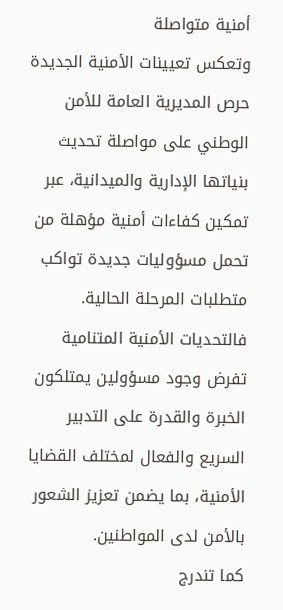أمنية متواصلة
وتعكس تعيينات الأمنية الجديدة حرص المديرية العامة للأمن الوطني على مواصلة تحديث بنياتها الإدارية والميدانية، عبر تمكين كفاءات أمنية مؤهلة من تحمل مسؤوليات جديدة تواكب متطلبات المرحلة الحالية. فالتحديات الأمنية المتنامية تفرض وجود مسؤولين يمتلكون الخبرة والقدرة على التدبير السريع والفعال لمختلف القضايا الأمنية، بما يضمن تعزيز الشعور بالأمن لدى المواطنين.
كما تندرج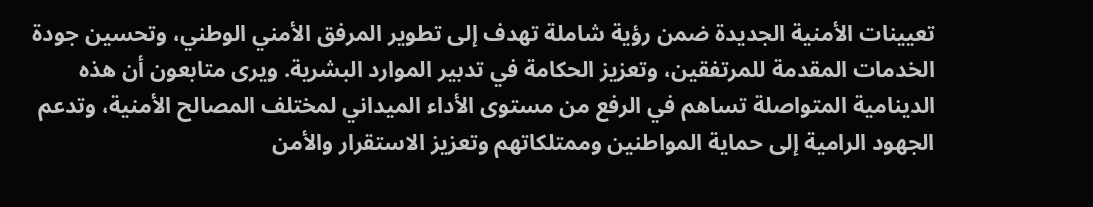تعيينات الأمنية الجديدة ضمن رؤية شاملة تهدف إلى تطوير المرفق الأمني الوطني، وتحسين جودة الخدمات المقدمة للمرتفقين، وتعزيز الحكامة في تدبير الموارد البشرية. ويرى متابعون أن هذه الدينامية المتواصلة تساهم في الرفع من مستوى الأداء الميداني لمختلف المصالح الأمنية، وتدعم الجهود الرامية إلى حماية المواطنين وممتلكاتهم وتعزيز الاستقرار والأمن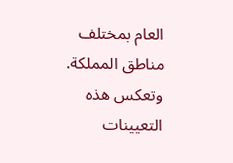العام بمختلف مناطق المملكة.
وتعكس هذه التعيينات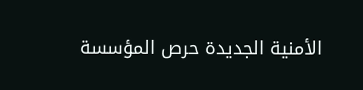الأمنية الجديدة حرص المؤسسة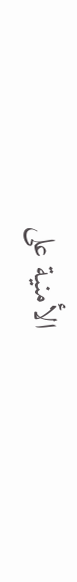الأمنية على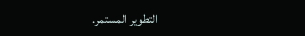التطوير المستمر.